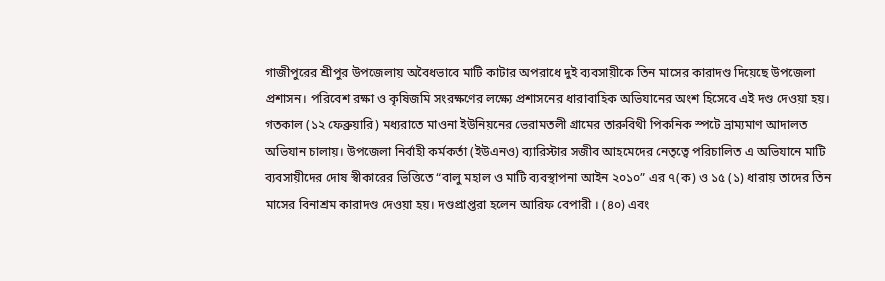গাজীপুরের শ্রীপুর উপজেলায় অবৈধভাবে মাটি কাটার অপরাধে দুই ব্যবসায়ীকে তিন মাসের কারাদণ্ড দিয়েছে উপজেলা প্রশাসন। পরিবেশ রক্ষা ও কৃষিজমি সংরক্ষণের লক্ষ্যে প্রশাসনের ধারাবাহিক অভিযানের অংশ হিসেবে এই দণ্ড দেওয়া হয়।
গতকাল (১২ ফেব্রুয়ারি) মধ্যরাতে মাওনা ইউনিয়নের ভেরামতলী গ্রামের তারুবিথী পিকনিক স্পটে ভ্রাম্যমাণ আদালত অভিযান চালায়। উপজেলা নির্বাহী কর্মকর্তা (ইউএনও) ব্যারিস্টার সজীব আহমেদের নেতৃত্বে পরিচালিত এ অভিযানে মাটি ব্যবসায়ীদের দোষ স্বীকারের ভিত্তিতে “বালু মহাল ও মাটি ব্যবস্থাপনা আইন ২০১০” এর ৭(ক) ও ১৫ (১) ধারায় তাদের তিন মাসের বিনাশ্রম কারাদণ্ড দেওয়া হয়। দণ্ডপ্রাপ্তরা হলেন আরিফ বেপারী । (৪০) এবং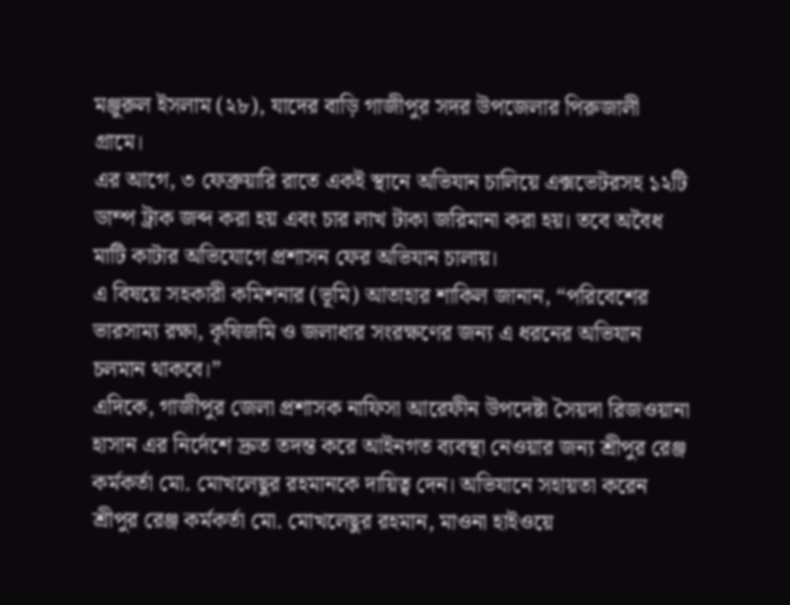মঞ্জুরুল ইসলাম (২৮), যাদের বাড়ি গাজীপুর সদর উপজেলার পিরুজালী গ্রামে।
এর আগে, ৩ ফেব্রুয়ারি রাতে একই স্থানে অভিযান চালিয়ে এক্সভেটরসহ ১২টি ডাম্প ট্রাক জব্দ করা হয় এবং চার লাখ টাকা জরিমানা করা হয়। তবে অবৈধ মাটি কাটার অভিযোগে প্রশাসন ফের অভিযান চালায়।
এ বিষয়ে সহকারী কমিশনার (ভূমি) আতাহার শাকিল জানান, “পরিবেশের ভারসাম্য রক্ষা, কৃষিজমি ও জলাধার সংরক্ষণের জন্য এ ধরনের অভিযান চলমান থাকবে।”
এদিকে, গাজীপুর জেলা প্রশাসক নাফিসা আরেফীন উপদেষ্টা সৈয়দা রিজওয়ানা হাসান এর নির্দেশে দ্রুত তদন্ত করে আইনগত ব্যবস্থা নেওয়ার জন্য শ্রীপুর রেঞ্জ কর্মকর্তা মো. মোখলেছুর রহমানকে দায়িত্ব দেন। অভিযানে সহায়তা করেন শ্রীপুর রেঞ্জ কর্মকর্তা মো. মোখলেছুর রহমান, মাওনা হাইওয়ে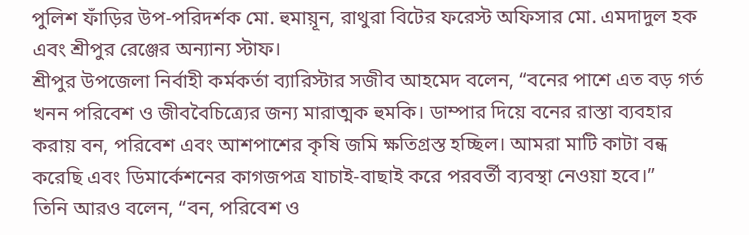পুলিশ ফাঁড়ির উপ-পরিদর্শক মো. হুমায়ূন, রাথুরা বিটের ফরেস্ট অফিসার মো. এমদাদুল হক এবং শ্রীপুর রেঞ্জের অন্যান্য স্টাফ।
শ্রীপুর উপজেলা নির্বাহী কর্মকর্তা ব্যারিস্টার সজীব আহমেদ বলেন, “বনের পাশে এত বড় গর্ত খনন পরিবেশ ও জীববৈচিত্র্যের জন্য মারাত্মক হুমকি। ডাম্পার দিয়ে বনের রাস্তা ব্যবহার করায় বন, পরিবেশ এবং আশপাশের কৃষি জমি ক্ষতিগ্রস্ত হচ্ছিল। আমরা মাটি কাটা বন্ধ করেছি এবং ডিমার্কেশনের কাগজপত্র যাচাই-বাছাই করে পরবর্তী ব্যবস্থা নেওয়া হবে।”
তিনি আরও বলেন, “বন, পরিবেশ ও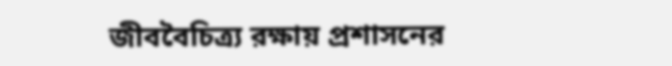জীববৈচিত্র্য রক্ষায় প্রশাসনের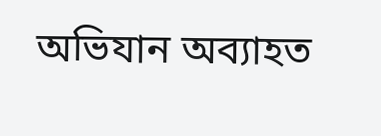অভিযান অব্যাহত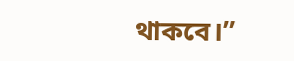থাকবে।”